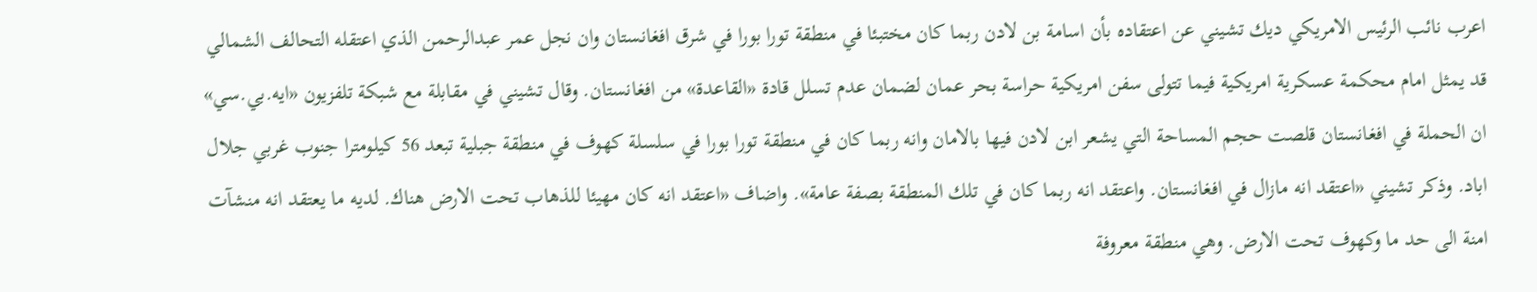اعرب نائب الرئيس الامريكي ديك تشيني عن اعتقاده بأن اسامة بن لادن ربما كان مختبئا في منطقة تورا بورا في شرق افغانستان وان نجل عمر عبدالرحمن الذي اعتقله التحالف الشمالي قد يمثل امام محكمة عسكرية امريكية فيما تتولى سفن امريكية حراسة بحر عمان لضمان عدم تسلل قادة «القاعدة» من افغانستان. وقال تشيني في مقابلة مع شبكة تلفزيون «ايه.بي.سي» ان الحملة في افغانستان قلصت حجم المساحة التي يشعر ابن لادن فيها بالامان وانه ربما كان في منطقة تورا بورا في سلسلة كهوف في منطقة جبلية تبعد 56 كيلومترا جنوب غربي جلال اباد. وذكر تشيني «اعتقد انه مازال في افغانستان. واعتقد انه ربما كان في تلك المنطقة بصفة عامة». واضاف «اعتقد انه كان مهيئا للذهاب تحت الارض هناك. لديه ما يعتقد انه منشآت امنة الى حد ما وكهوف تحت الارض. وهي منطقة معروفة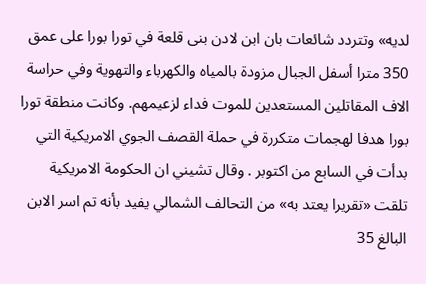لديه» وتتردد شائعات بان ابن لادن بنى قلعة في تورا بورا على عمق 350 مترا أسفل الجبال مزودة بالمياه والكهرباء والتهوية وفي حراسة الاف المقاتلين المستعدين للموت فداء لزعيمهم. وكانت منطقة تورا بورا هدفا لهجمات متكررة في حملة القصف الجوي الامريكية التي بدأت في السابع من اكتوبر . وقال تشيني ان الحكومة الامريكية تلقت «تقريرا يعتد به» من التحالف الشمالي يفيد بأنه تم اسر الابن البالغ 35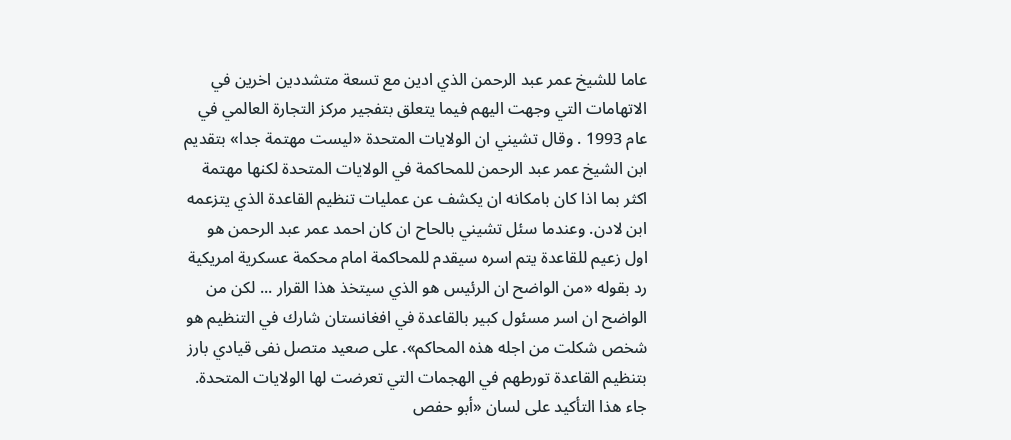عاما للشيخ عمر عبد الرحمن الذي ادين مع تسعة متشددين اخرين في الاتهامات التي وجهت اليهم فيما يتعلق بتفجير مركز التجارة العالمي في عام 1993 . وقال تشيني ان الولايات المتحدة «ليست مهتمة جدا» بتقديم ابن الشيخ عمر عبد الرحمن للمحاكمة في الولايات المتحدة لكنها مهتمة اكثر بما اذا كان بامكانه ان يكشف عن عمليات تنظيم القاعدة الذي يتزعمه ابن لادن. وعندما سئل تشيني بالحاح ان كان احمد عمر عبد الرحمن هو اول زعيم للقاعدة يتم اسره سيقدم للمحاكمة امام محكمة عسكرية امريكية رد بقوله «من الواضح ان الرئيس هو الذي سيتخذ هذا القرار ... لكن من الواضح ان اسر مسئول كبير بالقاعدة في افغانستان شارك في التنظيم هو شخص شكلت من اجله هذه المحاكم». على صعيد متصل نفى قيادي بارز بتنظيم القاعدة تورطهم في الهجمات التي تعرضت لها الولايات المتحدة. جاء هذا التأكيد على لسان «أبو حفص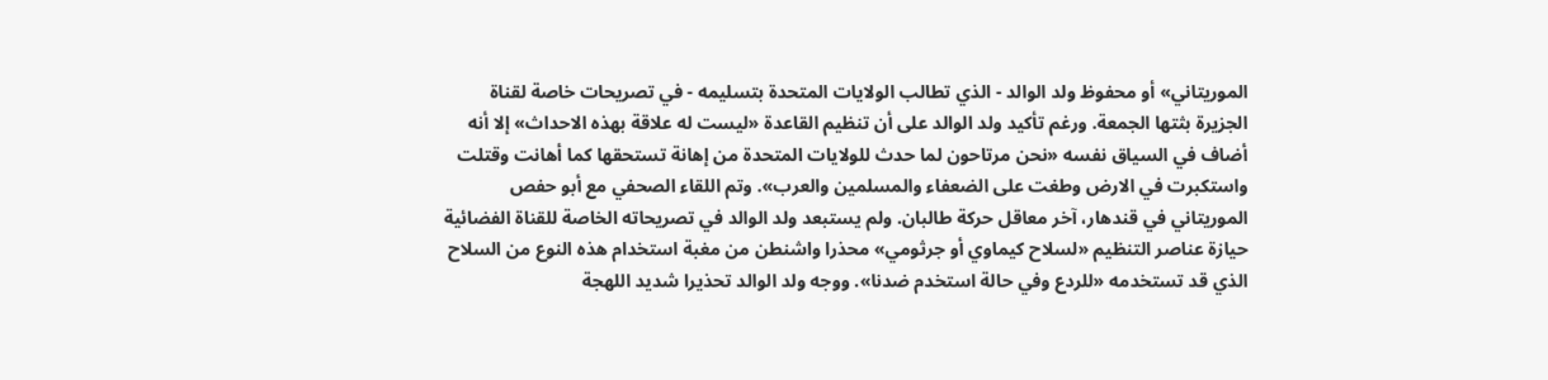الموريتاني» أو محفوظ ولد الوالد - الذي تطالب الولايات المتحدة بتسليمه - في تصريحات خاصة لقناة الجزيرة بثتها الجمعة. ورغم تأكيد ولد الوالد على أن تنظيم القاعدة «ليست له علاقة بهذه الاحداث» إلا أنه أضاف في السياق نفسه «نحن مرتاحون لما حدث للولايات المتحدة من إهانة تستحقها كما أهانت وقتلت واستكبرت في الارض وطغت على الضعفاء والمسلمين والعرب». وتم اللقاء الصحفي مع أبو حفص الموريتاني في قندهار، آخر معاقل حركة طالبان. ولم يستبعد ولد الوالد في تصريحاته الخاصة للقناة الفضائية حيازة عناصر التنظيم «لسلاح كيماوي أو جرثومي» محذرا واشنطن من مغبة استخدام هذه النوع من السلاح الذي قد تستخدمه «للردع وفي حالة استخدم ضدنا». ووجه ولد الوالد تحذيرا شديد اللهجة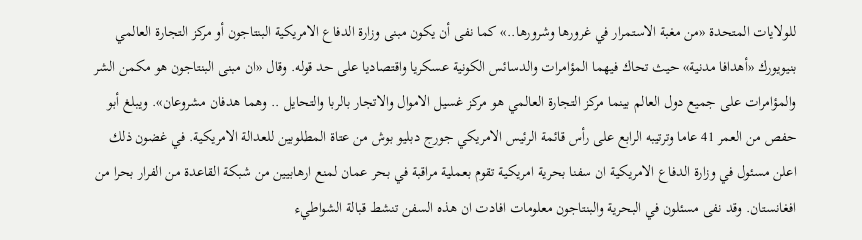للولايات المتحدة «من مغبة الاستمرار في غرورها وشرورها..» كما نفى أن يكون مبنى وزارة الدفاع الامريكية البنتاجون أو مركز التجارة العالمي بنيويورك «أهدافا مدنية» حيث تحاك فيهما المؤامرات والدسائس الكونية عسكريا واقتصاديا على حد قوله. وقال «ان مبنى البنتاجون هو مكمن الشر والمؤامرات على جميع دول العالم بينما مركز التجارة العالمي هو مركز غسيل الاموال والاتجار بالربا والتحايل .. وهما هدفان مشروعان». ويبلغ أبو حفص من العمر 41 عاما وترتيبه الرابع على رأس قائمة الرئيس الامريكي جورج دبليو بوش من عتاة المطلوبين للعدالة الامريكية. في غضون ذلك اعلن مسئول في وزارة الدفاع الامريكية ان سفنا بحرية امريكية تقوم بعملية مراقبة في بحر عمان لمنع ارهابيين من شبكة القاعدة من الفرار بحرا من افغانستان. وقد نفى مسئلون في البحرية والبنتاجون معلومات افادت ان هذه السفن تنشط قبالة الشواطيء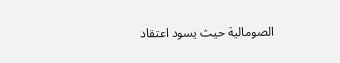الصومالية حيث يسود اعتقاد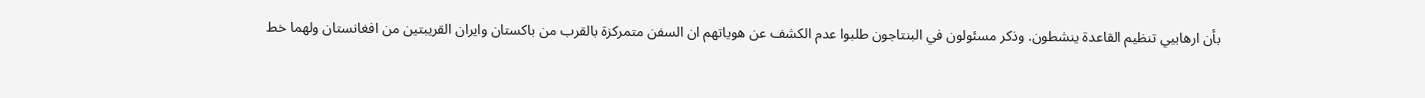بأن ارهابيي تنظيم القاعدة ينشطون. وذكر مسئولون في البنتاجون طلبوا عدم الكشف عن هوياتهم ان السفن متمركزة بالقرب من باكستان وايران القريبتين من افغانستان ولهما خط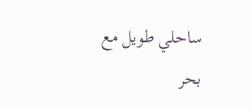ساحلي طويل مع بحر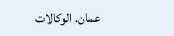عمان. الوكالات